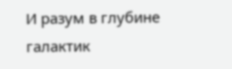И разум в глубине галактик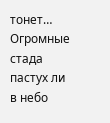тонет…
Огромные стада пастух ли в небо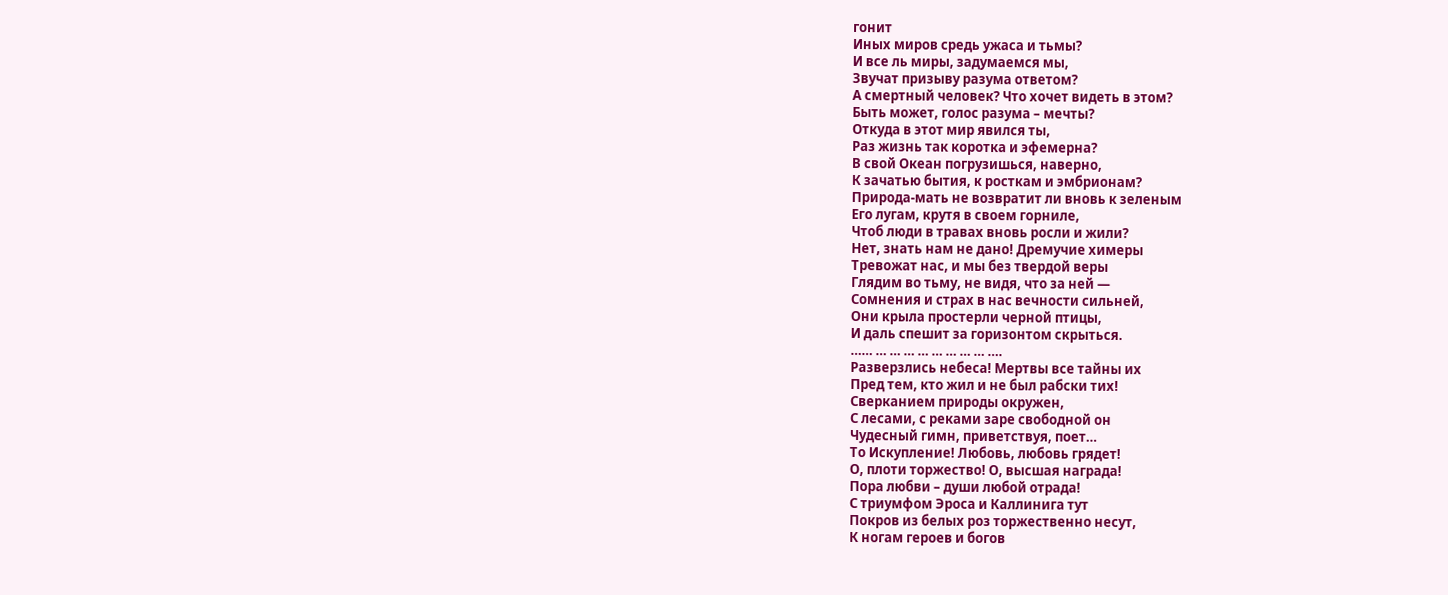гонит
Иных миров средь ужаса и тьмы?
И все ль миры, задумаемся мы,
Звучат призыву разума ответом?
А смертный человек? Что хочет видеть в этом?
Быть может, голос разума – мечты?
Откуда в этот мир явился ты,
Раз жизнь так коротка и эфемерна?
В свой Океан погрузишься, наверно,
К зачатью бытия, к росткам и эмбрионам?
Природа-мать не возвратит ли вновь к зеленым
Его лугам, крутя в своем горниле,
Чтоб люди в травах вновь росли и жили?
Нет, знать нам не дано! Дремучие химеры
Тревожат нас, и мы без твердой веры
Глядим во тьму, не видя, что за ней —
Сомнения и страх в нас вечности сильней,
Они крыла простерли черной птицы,
И даль спешит за горизонтом скрыться.
…… … … … … … … … … ….
Разверзлись небеса! Мертвы все тайны их
Пред тем, кто жил и не был рабски тих!
Сверканием природы окружен,
С лесами, с реками заре свободной он
Чудесный гимн, приветствуя, поет…
То Искупление! Любовь, любовь грядет!
О, плоти торжество! О, высшая награда!
Пора любви – души любой отрада!
С триумфом Эроса и Каллинига тут
Покров из белых роз торжественно несут,
К ногам героев и богов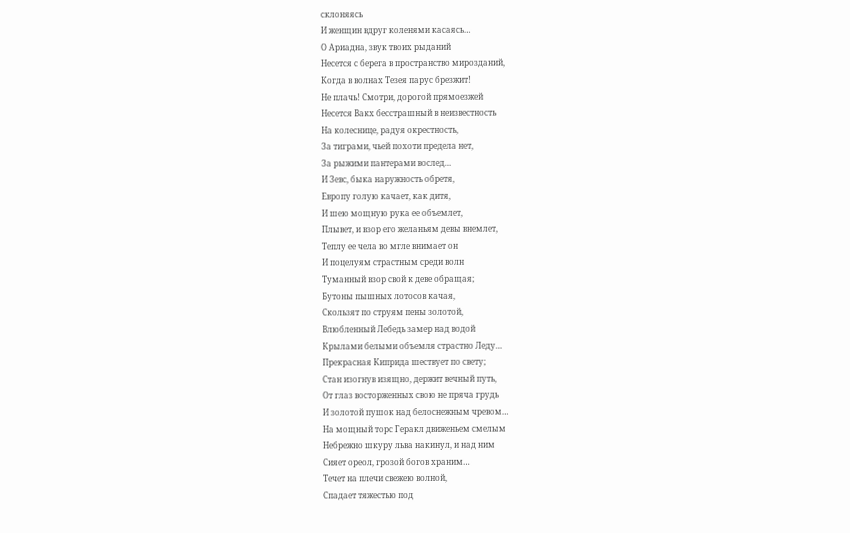склоняясь
И женщин вдруг коленями касаясь…
О Ариадна, звук твоих рыданий
Несется с берега в пространство мирозданий,
Когда в волнах Тезея парус брезжит!
Не плачь! Смотри, дорогой прямоезжей
Несется Вакх бесстрашный в неизвестность
На колеснице, радуя окрестность,
За тиграми, чьей похоти предела нет,
За рыжими пантерами вослед…
И Зевс, быка наружность обретя,
Европу голую качает, как дитя,
И шею мощную рука ее объемлет,
Плывет, и взор его желаньям девы внемлет,
Теплу ее чела во мгле внимает он
И поцелуям страстным среди волн
Туманный взор свой к деве обращая;
Бутоны пышных лотосов качая,
Скользят по струям пены золотой,
Влюбленный Лебедь замер над водой
Крылами белыми объемля страстно Леду…
Прекрасная Киприда шествует по свету;
Стан изогнув изящно, держит вечный путь,
От глаз восторженных свою не пряча грудь
И золотой пушок над белоснежным чревом…
На мощный торс Геракл движеньем смелым
Небрежно шкуру льва накинул, и над ним
Сияет ореол, грозой богов храним…
Течет на плечи свежею волной,
Спадает тяжестью под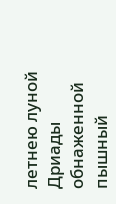летнею луной
Дриады обнаженной пышный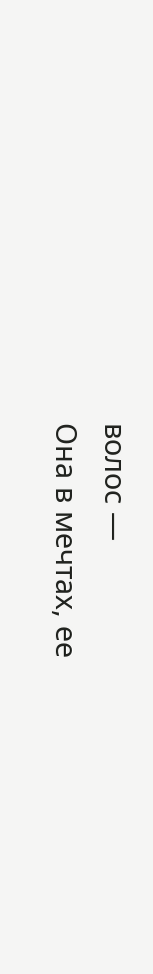волос —
Она в мечтах, ее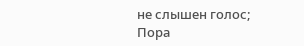не слышен голос;
Пора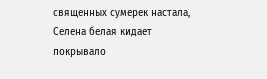священных сумерек настала,
Селена белая кидает покрывало